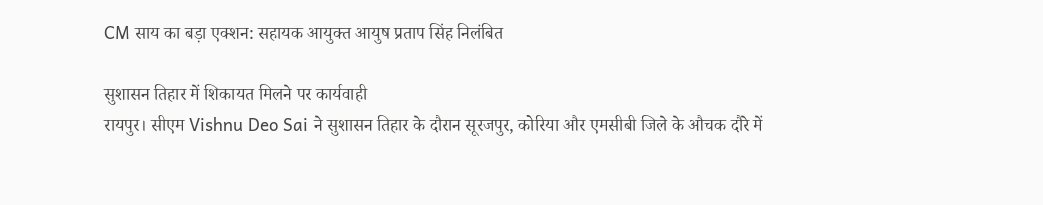CM साय का बड़ा एक्शन: सहायक आयुक्त आयुष प्रताप सिंह निलंबित

सुशासन तिहार में शिकायत मिलने पर कार्यवाही
रायपुर। सीएम Vishnu Deo Sai ने सुशासन तिहार के दौरान सूरजपुर, कोरिया और एमसीबी जिले के औचक दौरे में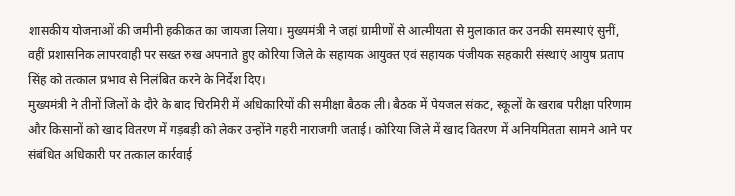शासकीय योजनाओं की जमीनी हकीकत का जायजा लिया। मुख्यमंत्री ने जहां ग्रामीणों से आत्मीयता से मुलाकात कर उनकी समस्याएं सुनीं, वहीं प्रशासनिक लापरवाही पर सख्त रुख अपनाते हुए कोरिया जिले के सहायक आयुक्त एवं सहायक पंजीयक सहकारी संस्थाएं आयुष प्रताप सिंह को तत्काल प्रभाव से निलंबित करने के निर्देश दिए।
मुख्यमंत्री ने तीनों जिलों के दौरे के बाद चिरमिरी में अधिकारियों की समीक्षा बैठक ली। बैठक में पेयजल संकट, स्कूलों के खराब परीक्षा परिणाम और किसानों को खाद वितरण में गड़बड़ी को लेकर उन्होंने गहरी नाराजगी जताई। कोरिया जिले में खाद वितरण में अनियमितता सामने आने पर संबंधित अधिकारी पर तत्काल कार्रवाई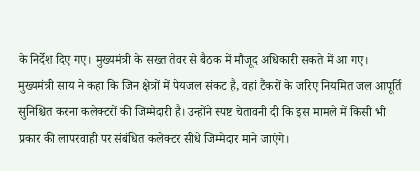के निर्देश दिए गए। मुख्यमंत्री के सख्त तेवर से बैठक में मौजूद अधिकारी सकते में आ गए।
मुख्यमंत्री साय ने कहा कि जिन क्षेत्रों में पेयजल संकट है, वहां टैंकरों के जरिए नियमित जल आपूर्ति सुनिश्चित करना कलेक्टरों की जिम्मेदारी है। उन्होंने स्पष्ट चेतावनी दी कि इस मामले में किसी भी प्रकार की लापरवाही पर संबंधित कलेक्टर सीधे जिम्मेदार माने जाएंगे।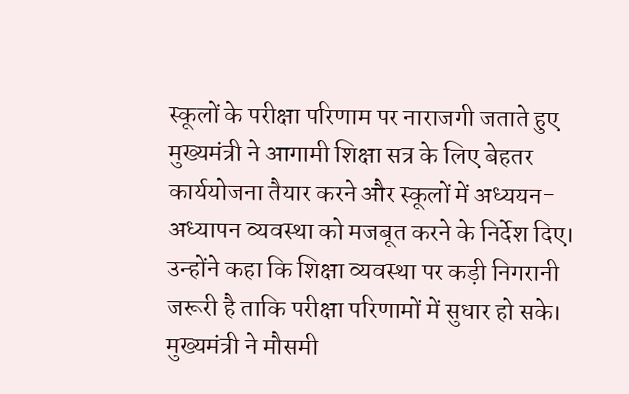स्कूलों के परीक्षा परिणाम पर नाराजगी जताते हुए मुख्यमंत्री ने आगामी शिक्षा सत्र के लिए बेहतर कार्ययोजना तैयार करने और स्कूलों में अध्ययन-अध्यापन व्यवस्था को मजबूत करने के निर्देश दिए। उन्होंने कहा कि शिक्षा व्यवस्था पर कड़ी निगरानी जरूरी है ताकि परीक्षा परिणामों में सुधार हो सके।
मुख्यमंत्री ने मौसमी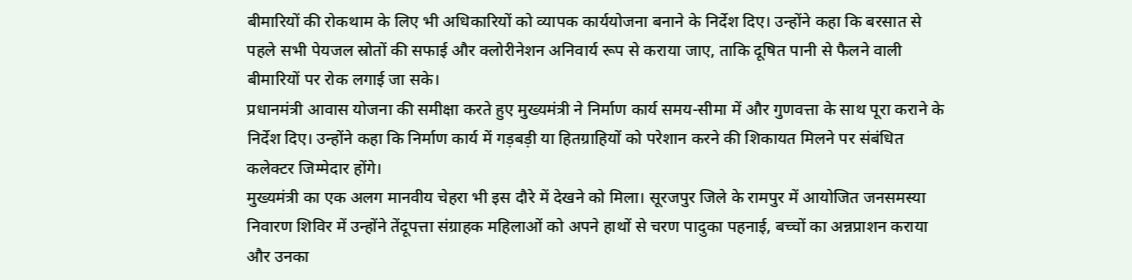बीमारियों की रोकथाम के लिए भी अधिकारियों को व्यापक कार्ययोजना बनाने के निर्देश दिए। उन्होंने कहा कि बरसात से पहले सभी पेयजल स्रोतों की सफाई और क्लोरीनेशन अनिवार्य रूप से कराया जाए, ताकि दूषित पानी से फैलने वाली बीमारियों पर रोक लगाई जा सके।
प्रधानमंत्री आवास योजना की समीक्षा करते हुए मुख्यमंत्री ने निर्माण कार्य समय-सीमा में और गुणवत्ता के साथ पूरा कराने के निर्देश दिए। उन्होंने कहा कि निर्माण कार्य में गड़बड़ी या हितग्राहियों को परेशान करने की शिकायत मिलने पर संबंधित कलेक्टर जिम्मेदार होंगे।
मुख्यमंत्री का एक अलग मानवीय चेहरा भी इस दौरे में देखने को मिला। सूरजपुर जिले के रामपुर में आयोजित जनसमस्या निवारण शिविर में उन्होंने तेंदूपत्ता संग्राहक महिलाओं को अपने हाथों से चरण पादुका पहनाई, बच्चों का अन्नप्राशन कराया और उनका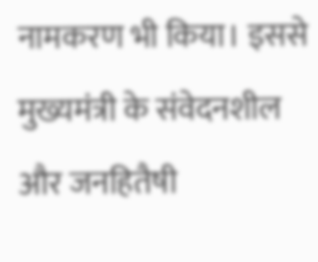नामकरण भी किया। इससे मुख्यमंत्री के संवेदनशील और जनहितैषी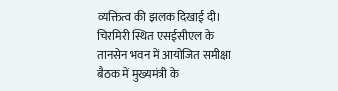व्यक्तित्व की झलक दिखाई दी।
चिरमिरी स्थित एसईसीएल के तानसेन भवन में आयोजित समीक्षा बैठक में मुख्यमंत्री के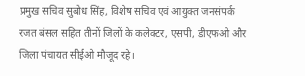प्रमुख सचिव सुबोध सिंह, विशेष सचिव एवं आयुक्त जनसंपर्क रजत बंसल सहित तीनों जिलों के कलेक्टर, एसपी, डीएफओ और जिला पंचायत सीईओ मौजूद रहे।